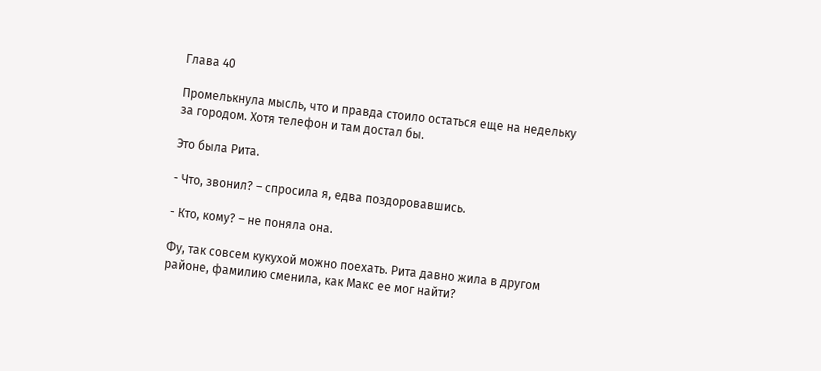Глава 40

Промелькнула мысль, что и правда стоило остаться еще на недельку за городом. Хотя телефон и там достал бы.

Это была Рита.

- Что, звонил? – спросила я, едва поздоровавшись.

- Кто, кому? – не поняла она.

Фу, так совсем кукухой можно поехать. Рита давно жила в другом районе, фамилию сменила, как Макс ее мог найти?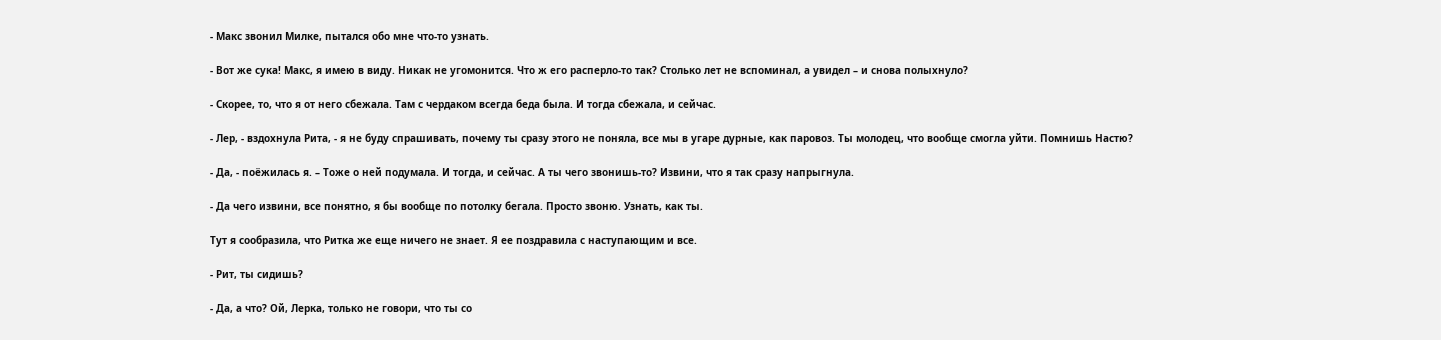- Макс звонил Милке, пытался обо мне что-то узнать.

- Вот же сука! Макс, я имею в виду. Никак не угомонится. Что ж его расперло-то так? Столько лет не вспоминал, а увидел – и снова полыхнуло?

- Скорее, то, что я от него сбежала. Там с чердаком всегда беда была. И тогда сбежала, и сейчас.

- Лер, - вздохнула Рита, - я не буду спрашивать, почему ты сразу этого не поняла, все мы в угаре дурные, как паровоз. Ты молодец, что вообще смогла уйти. Помнишь Настю?

- Да, - поёжилась я. – Тоже о ней подумала. И тогда, и сейчас. А ты чего звонишь-то? Извини, что я так сразу напрыгнула.

- Да чего извини, все понятно, я бы вообще по потолку бегала. Просто звоню. Узнать, как ты.

Тут я сообразила, что Ритка же еще ничего не знает. Я ее поздравила с наступающим и все.

- Рит, ты сидишь?

- Да, а что? Ой, Лерка, только не говори, что ты со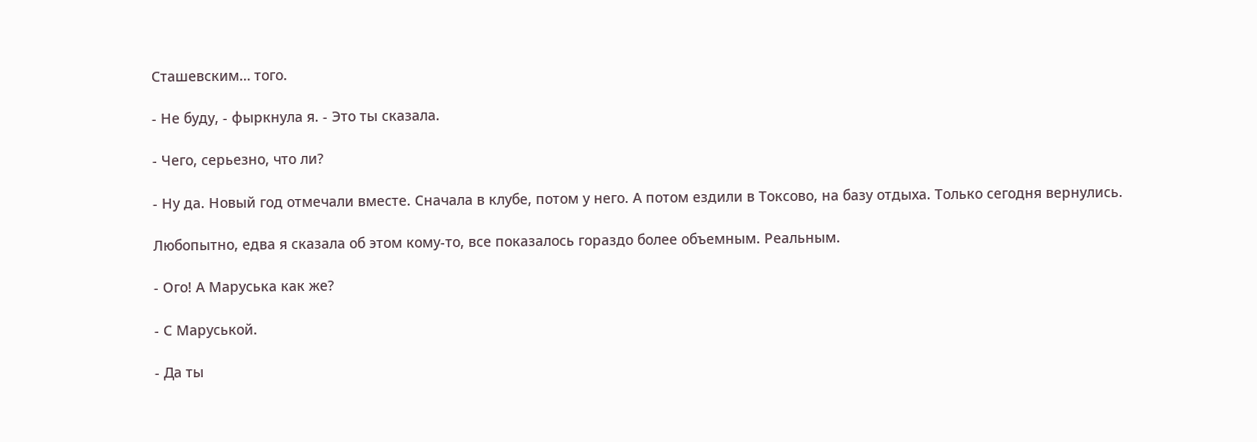Сташевским… того.

- Не буду, - фыркнула я. - Это ты сказала.

- Чего, серьезно, что ли?

- Ну да. Новый год отмечали вместе. Сначала в клубе, потом у него. А потом ездили в Токсово, на базу отдыха. Только сегодня вернулись.

Любопытно, едва я сказала об этом кому-то, все показалось гораздо более объемным. Реальным.

- Ого! А Маруська как же?

- С Маруськой.

- Да ты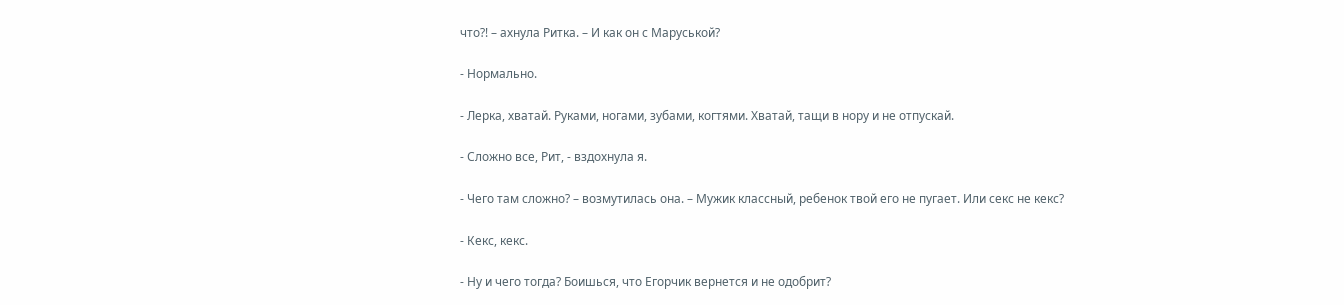что?! – ахнула Ритка. – И как он с Маруськой?

- Нормально.

- Лерка, хватай. Руками, ногами, зубами, когтями. Хватай, тащи в нору и не отпускай.

- Сложно все, Рит, - вздохнула я.

- Чего там сложно? – возмутилась она. – Мужик классный, ребенок твой его не пугает. Или секс не кекс?

- Кекс, кекс.

- Ну и чего тогда? Боишься, что Егорчик вернется и не одобрит?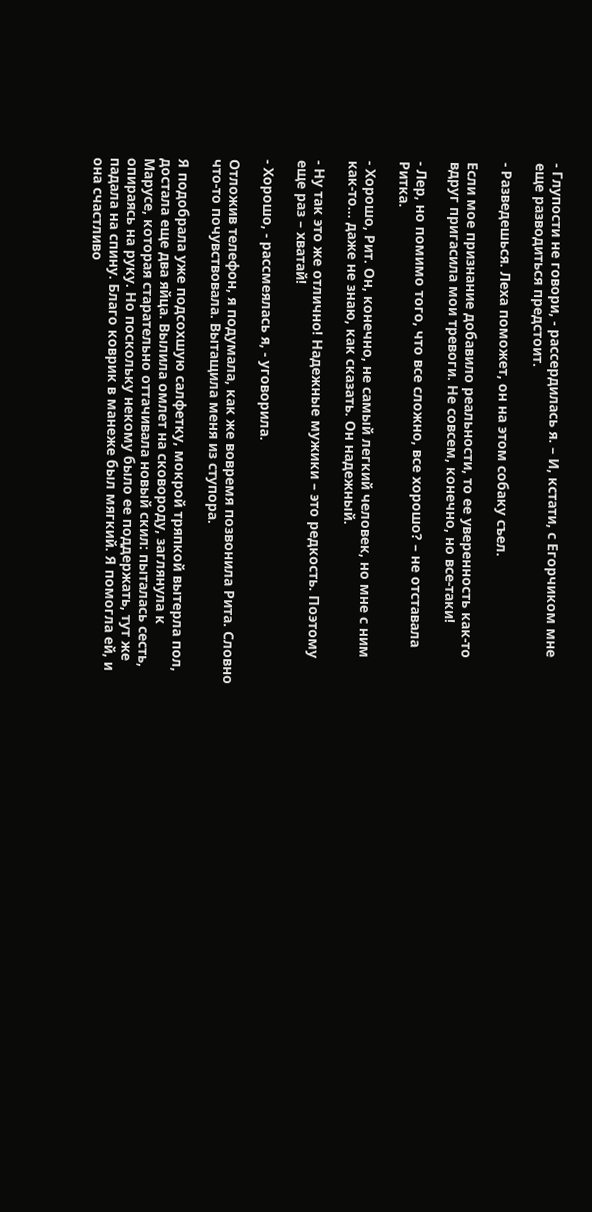- Глупости не говори, - рассердилась я. – И, кстати, с Егорчиком мне еще разводиться предстоит.

- Разведешься. Леха поможет, он на этом собаку съел.

Если мое признание добавило реальности, то ее уверенность как-то вдруг пригасила мои тревоги. Не совсем, конечно, но все-таки!

- Лер, но помимо того, что все сложно, все хорошо? – не отставала Ритка.

- Хорошо, Рит. Он, конечно, не самый легкий человек, но мне с ним как-то… даже не знаю, как сказать. Он надежный.

- Ну так это же отлично! Надежные мужики – это редкость. Поэтому еще раз – хватай!

- Хорошо, - рассмеялась я, - уговорила.

Отложив телефон, я подумала, как же вовремя позвонила Рита. Словно что-то почувствовала. Вытащила меня из ступора.

Я подобрала уже подсохшую салфетку, мокрой тряпкой вытерла пол, достала еще два яйца. Вылила омлет на сковороду, заглянула к Марусе, которая старательно оттачивала новый скил: пыталась сесть, опираясь на руку. Но поскольку некому было ее поддержать, тут же падала на спину. Благо коврик в манеже был мягкий. Я помогла ей, и она счастливо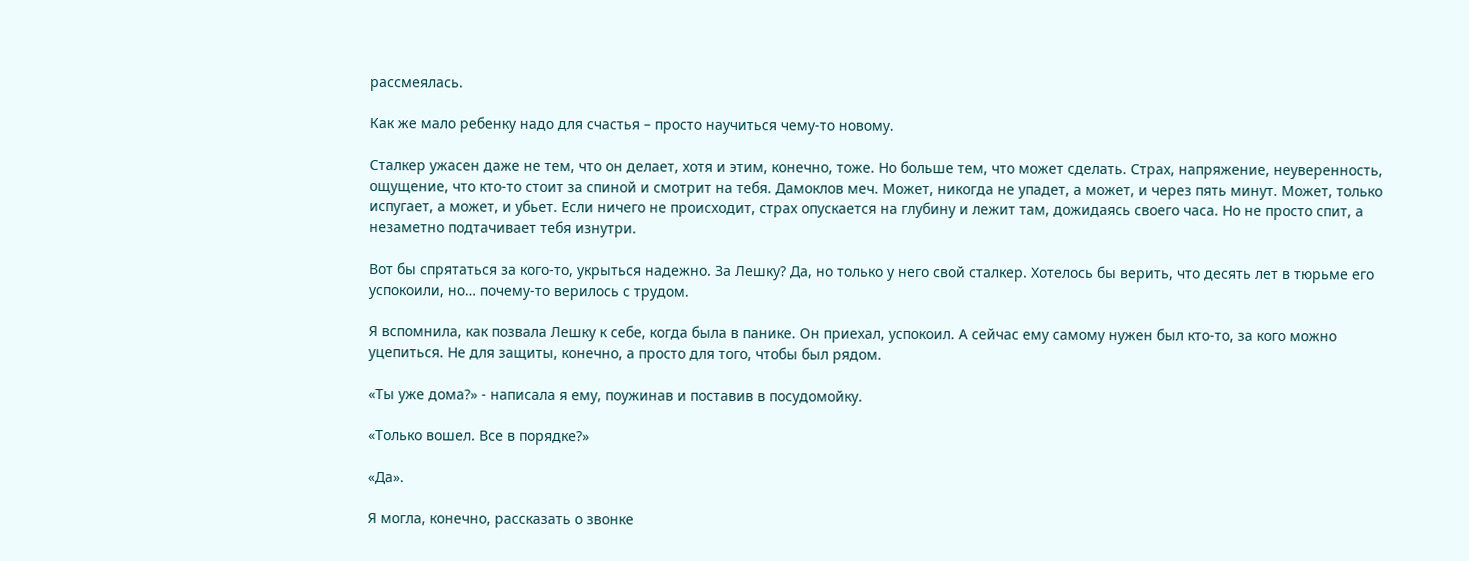рассмеялась.

Как же мало ребенку надо для счастья – просто научиться чему-то новому.

Сталкер ужасен даже не тем, что он делает, хотя и этим, конечно, тоже. Но больше тем, что может сделать. Страх, напряжение, неуверенность, ощущение, что кто-то стоит за спиной и смотрит на тебя. Дамоклов меч. Может, никогда не упадет, а может, и через пять минут. Может, только испугает, а может, и убьет. Если ничего не происходит, страх опускается на глубину и лежит там, дожидаясь своего часа. Но не просто спит, а незаметно подтачивает тебя изнутри.

Вот бы спрятаться за кого-то, укрыться надежно. За Лешку? Да, но только у него свой сталкер. Хотелось бы верить, что десять лет в тюрьме его успокоили, но… почему-то верилось с трудом.

Я вспомнила, как позвала Лешку к себе, когда была в панике. Он приехал, успокоил. А сейчас ему самому нужен был кто-то, за кого можно уцепиться. Не для защиты, конечно, а просто для того, чтобы был рядом.

«Ты уже дома?» - написала я ему, поужинав и поставив в посудомойку.

«Только вошел. Все в порядке?»

«Да».

Я могла, конечно, рассказать о звонке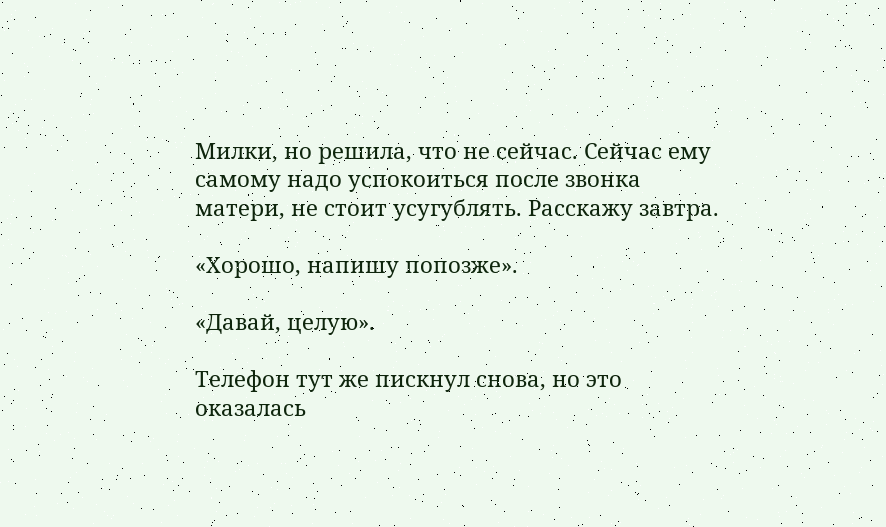Милки, но решила, что не сейчас. Сейчас ему самому надо успокоиться после звонка матери, не стоит усугублять. Расскажу завтра.

«Хорошо, напишу попозже».

«Давай, целую».

Телефон тут же пискнул снова, но это оказалась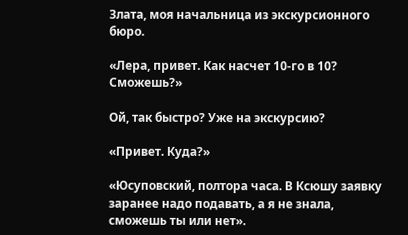Злата, моя начальница из экскурсионного бюро.

«Лера, привет. Как насчет 10-го в 10? Сможешь?»

Ой, так быстро? Уже на экскурсию?

«Привет. Куда?»

«Юсуповский, полтора часа. В Ксюшу заявку заранее надо подавать, а я не знала, сможешь ты или нет».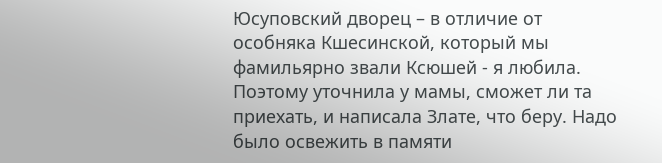Юсуповский дворец – в отличие от особняка Кшесинской, который мы фамильярно звали Ксюшей - я любила. Поэтому уточнила у мамы, сможет ли та приехать, и написала Злате, что беру. Надо было освежить в памяти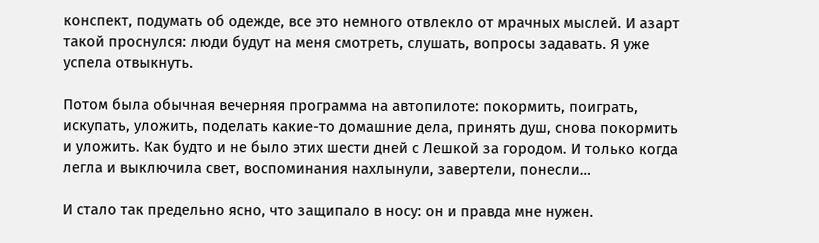конспект, подумать об одежде, все это немного отвлекло от мрачных мыслей. И азарт такой проснулся: люди будут на меня смотреть, слушать, вопросы задавать. Я уже успела отвыкнуть.

Потом была обычная вечерняя программа на автопилоте: покормить, поиграть, искупать, уложить, поделать какие-то домашние дела, принять душ, снова покормить и уложить. Как будто и не было этих шести дней с Лешкой за городом. И только когда легла и выключила свет, воспоминания нахлынули, завертели, понесли…

И стало так предельно ясно, что защипало в носу: он и правда мне нужен.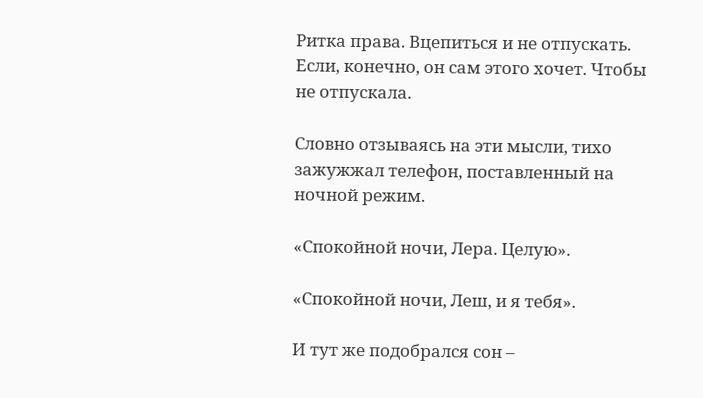Ритка права. Вцепиться и не отпускать. Если, конечно, он сам этого хочет. Чтобы не отпускала.

Словно отзываясь на эти мысли, тихо зажужжал телефон, поставленный на ночной режим.

«Спокойной ночи, Лера. Целую».

«Спокойной ночи, Леш, и я тебя».

И тут же подобрался сон –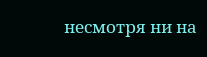несмотря ни на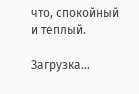что, спокойный и теплый.

Загрузка...